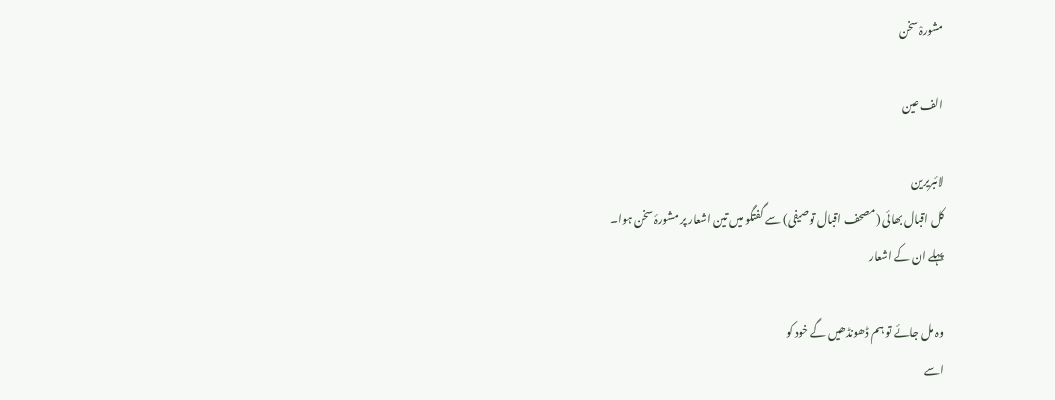مشورہْ سخن

الف عین

لائبریرین
کل اقبال بھائی (مصحف اقبال توصیفی) سے گفتگو میں تین اشعار پر مشورۂ سخن ہوا۔
پہلے ان کے اشعار

وہ مل جائے تو ہم ڈھونڈھیں گے خود کو
اسے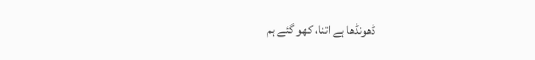ڈھونڈھا ہے اتنا، کھو گئے ہم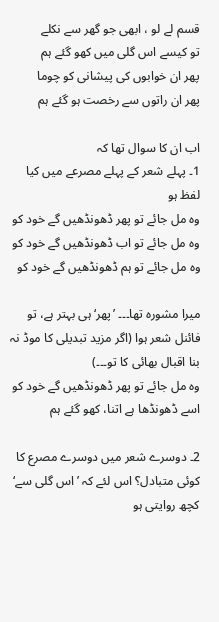قسم لے لو ، ابھی جو گھر سے نکلے
تو کیسے اس گلی میں کھو گئے ہم
پھر ان خوابوں کی پیشانی کو چوما
پھر ان راتوں سے رخصت ہو گئے ہم

اب ان کا سوال تھا کہ
1۔ پہلے شعر کے پہلے مصرعے میں کیا لفظ ہو
وہ مل جائے تو پھر ڈھونڈھیں گے خود کو
وہ مل جائے تو اب ڈھونڈھیں گے خود کو
وہ مل جائے تو ہم ڈھونڈھیں گے خود کو

میرا مشورہ تھا۔۔۔ ’پھر‘ ہی بہتر ہے، تو فائنل شعر ہوا (اگر مزید تبدیلی کا موڈ نہ بنا اقبال بھائی کا تو۔۔۔)
وہ مل جائے تو پھر ڈھونڈھیں گے خود کو
اسے ڈھونڈھا ہے اتنا، کھو گئے ہم

2۔ دوسرے شعر میں دوسرے مصرع کا کوئی متبادل؟ اس لئے کہ ’اس گلی سے‘ کچھ روایتی ہو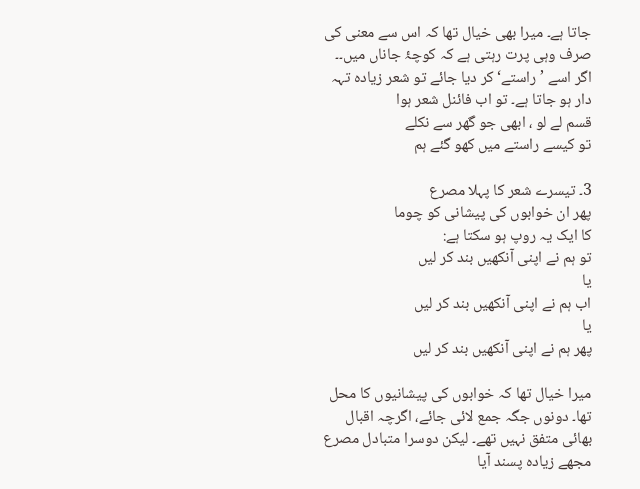جاتا ہے۔ میرا بھی خیال تھا کہ اس سے معنی کی صرف وہی پرت رہتی ہے کہ کوچۂ جاناں میں۔۔ اگر اسے ’راستے‘ کر دیا جائے تو شعر زیادہ تہہ دار ہو جاتا ہے۔ تو اب فائنل شعر ہوا
قسم لے لو ، ابھی جو گھر سے نکلے
تو کیسے راستے میں کھو گئے ہم

3۔ تیسرے شعر کا پہلا مصرع
پھر ان خوابوں کی پیشانی کو چوما
کا ایک یہ روپ ہو سکتا ہے:
تو ہم نے اپنی آنکھیں بند کر لیں
یا
اب ہم نے اپنی آنکھیں بند کر لیں
یا
پھر ہم نے اپنی آنکھیں بند کر لیں

میرا خیال تھا کہ خوابوں کی پیشانیوں کا محل تھا۔ دونوں جگہ جمع لائی جائے، اگرچہ اقبال بھائی متفق نہیں تھے۔ لیکن دوسرا متبادل مصرع مجھے زیادہ پسند آیا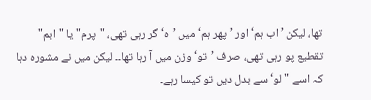تھا، لیکن ’اب ہم‘ اور ’پھر ہم‘ میں ’ہ‘ گر رہی تھی، "پرم" یا "ابم" تقطیع پو رہی تھی، صرف ’تو‘ وزن میں آ رہا تھا۔۔ لیکن میں نے مشورہ دہا کہ اسے "لو‘ سے بدل دیں تو کیسا رہے۔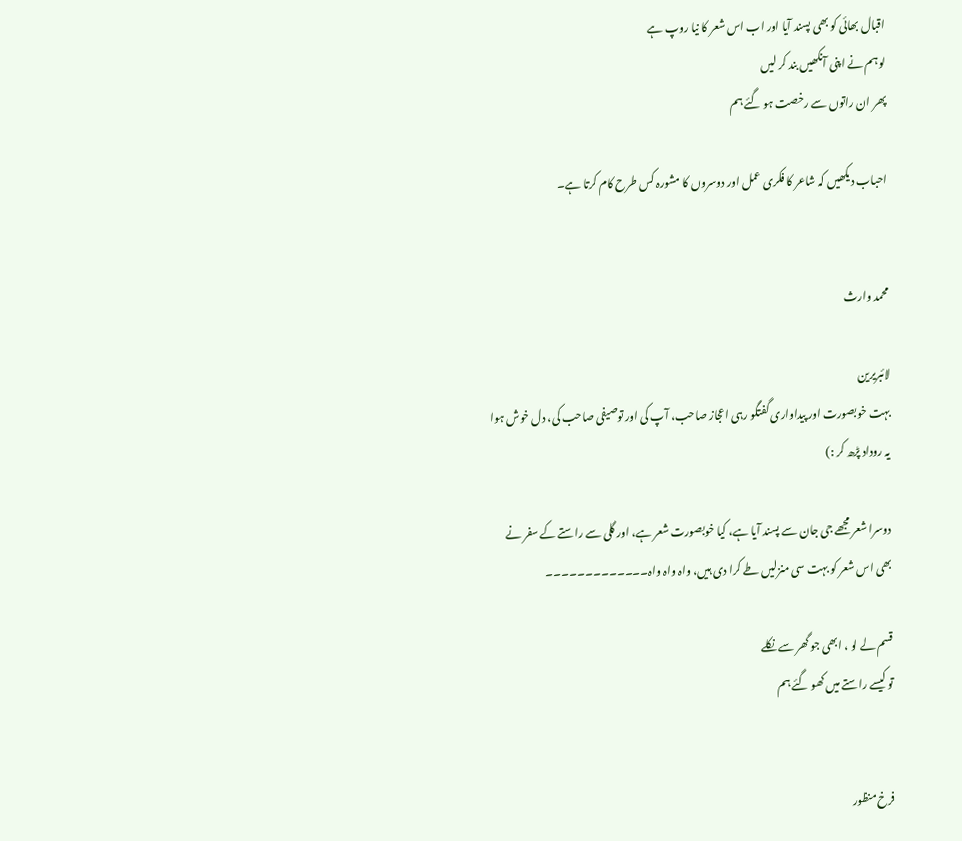اقبال بھائی کو بھی پسند آیا اور اب اس شعر کا نیا روپ ہے
لو ہم نے اپنی آنکھیں بند کر لیں
پھر ان راتوں سے رخصت ہو گئے ہم

احباب دیکھیں کہ شاعر کا فکری عمل اور دوسروں کا مشورہ کس طرح کام کرتا ہے۔


محمد وارث

لائبریرین
بہت خوبصورت اور پیداواری گفتگو رہی اعجاز صاحب، آپ کی اور توصیفی صاحب کی، دل خوش ہوا یہ روداد پڑھ کر :)

دوسرا شعر مجھے جی جان سے پسند آیا ہے، کیا خوبصورت شعر ہے، اور گلی سے راستے کے سفر نے بھی اس شعر کو بہت سی منزلیں طے کرا دی ہیں، واہ واہ واہ۔۔۔۔۔۔۔۔۔۔۔۔۔

قسم لے لو ، ابھی جو گھر سے نکلے
تو کیسے راستے میں کھو گئے ہم


فرخ منظور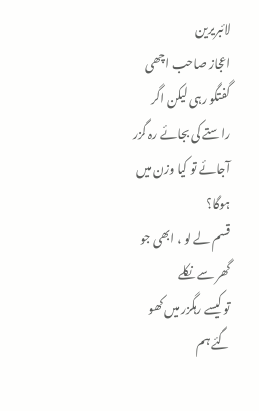لائبریرین
اعجاز صاحب اچھی گفتگو رہی لیکن اگر راستے کی بجائے رہ گزر آجائے تو کیا وزن میں ہوگا؟
قسم لے لو ، ابھی جو گھر سے نکلے
تو کیسے رہگزر میں کھو گئے ہم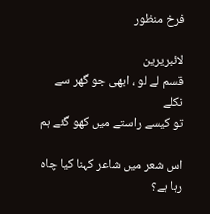فرخ منظور

لائبریرین
قسم لے لو ، ابھی جو گھر سے نکلے
تو کیسے راستے میں کھو گئے ہم

اس شعر میں شاعر کہنا کیا چاہ رہا ہے؟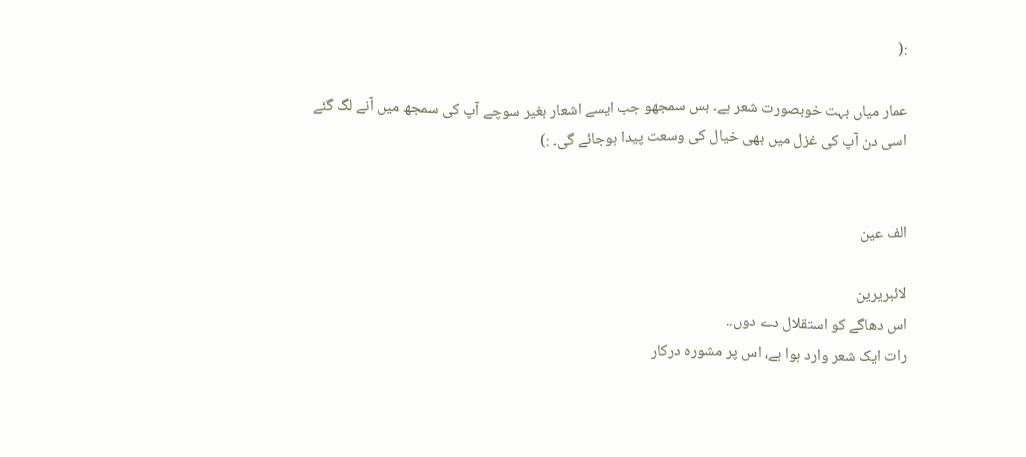:(

عمار میاں بہت خوبصورت شعر ہے۔ بس سمجھو جب ایسے اشعار بغیر سوچے آپ کی سمجھ میں آنے لگ گئے اسی دن آپ کی غزل میں بھی خیال کی وسعت پیدا ہوجائے گی۔ :)


الف عین

لائبریرین
اس دھاگے کو استقلال دے دوں..
رات ایک شعر وارد ہوا ہے، اس پر مشورہ درکار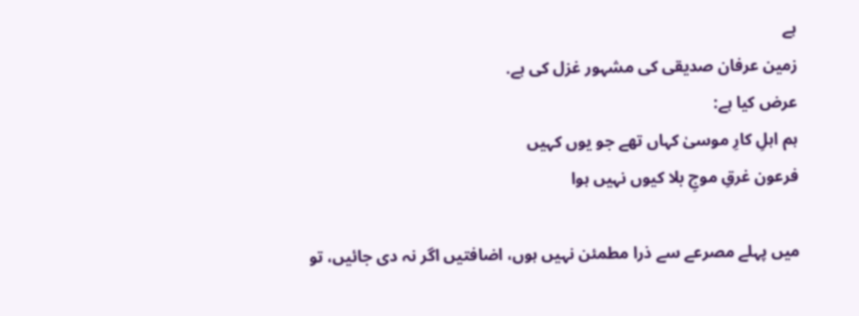ہے
زمین عرفان صدیقی کی مشہور غزل کی ہے.
عرض کیا ہے:
ہم اہلِ کارِ موسیٰ کہاں تھے جو یوں کہیں
فرعون غرقِ موجِ بلا کیوں نہیں ہوا

میں پہلے مصرعے سے ذرا مطمئن نہیں ہوں، اضافتیں اگر نہ دی جائیں، تو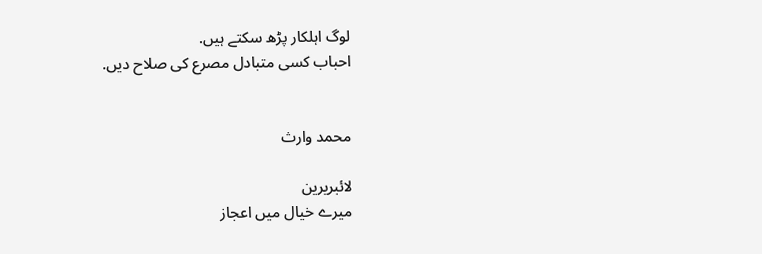لوگ اہلکار پڑھ سکتے ہیں.
احباب کسی متبادل مصرع کی صلاح دیں.


محمد وارث

لائبریرین
میرے خیال میں اعجاز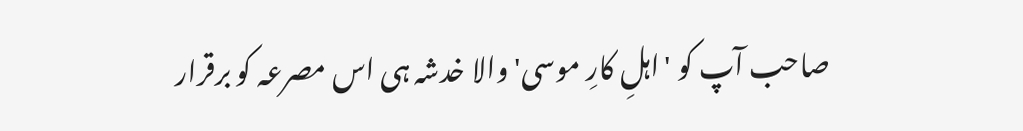صاحب آپ کو 'اہلِ کارِ موسی' والا خدشہ ہی اس مصرعہ کو برقرار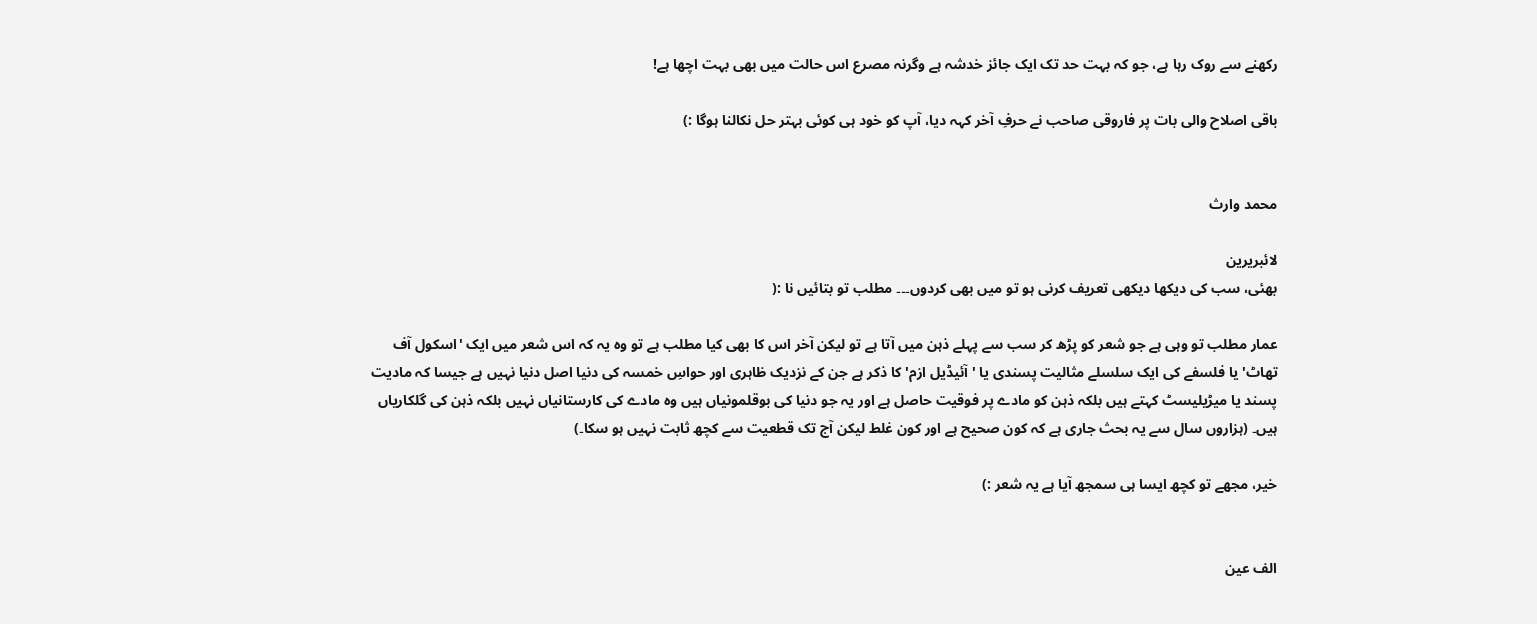رکھنے سے روک رہا ہے، جو کہ بہت حد تک ایک جائز خدشہ ہے وگرنہ مصرع اس حالت میں بھی بہت اچھا ہے!

باقی اصلاح والی بات پر فاروقی صاحب نے حرفِ آخر کہہ دیا، آپ کو خود ہی کوئی بہتر حل نکالنا ہوگا :)


محمد وارث

لائبریرین
بھئی، سب کی دیکھا دیکھی تعریف کرنی ہو تو میں بھی کردوں۔۔۔ مطلب تو بتائیں نا :(

عمار مطلب تو وہی ہے جو شعر کو پڑھ کر سب سے پہلے ذہن میں آتا ہے تو لیکن آخر اس کا بھی کیا مطلب ہے تو وہ یہ کہ اس شعر میں ایک 'اسکول آف تھاٹ' یا فلسفے کی ایک سلسلے مثالیت پسندی یا 'آئیڈیل ازم' کا ذکر ہے جن کے نزدیک ظاہری اور حواسِ خمسہ کی دنیا اصل دنیا نہیں ہے جیسا کہ مادیت پسند یا میڑیلیسٹ کہتے ہیں بلکہ ذہن کو مادے پر فوقیت حاصل ہے اور یہ جو دنیا کی بوقلمونیاں ہیں وہ مادے کی کارستانیاں نہیں بلکہ ذہن کی گلکاریاں ہیں۔ (ہزاروں سال سے یہ بحث جاری ہے کہ کون صحیح ہے اور کون غلط لیکن آج تک قطعیت سے کچھ ثابت نہیں ہو سکا۔)

خیر، مجھے تو کچھ ایسا ہی سمجھ آیا ہے یہ شعر :)


الف عین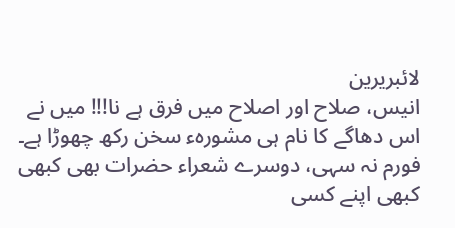لائبریرین
انیس، صلاح اور اصلاح میں فرق ہے نا!!! میں نے اس دھاگے کا نام ہی مشورہء سخن رکھ چھوڑا ہے۔ فورم نہ سہی، دوسرے شعراء حضرات بھی کبھی کبھی اپنے کسی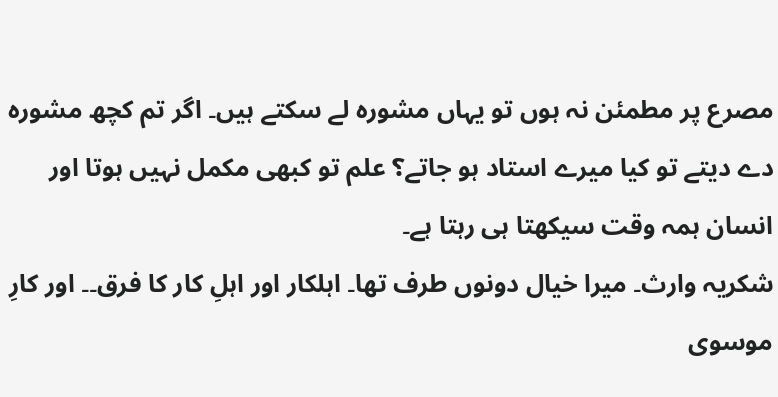مصرع پر مطمئن نہ ہوں تو یہاں مشورہ لے سکتے ہیں۔ اگر تم کچھ مشورہ دے دیتے تو کیا میرے استاد ہو جاتے؟ علم تو کبھی مکمل نہیں ہوتا اور انسان ہمہ وقت سیکھتا ہی رہتا ہے۔
شکریہ وارث۔ میرا خیال دونوں طرف تھا۔ اہلکار اور اہلِ کار کا فرق۔۔ اور کارِ موسوی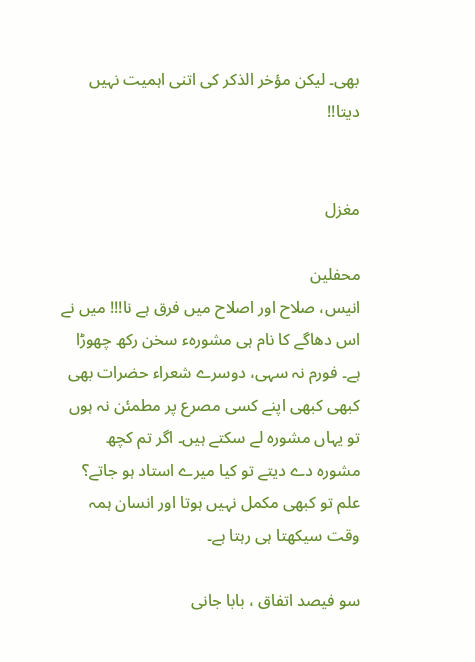بھی۔ لیکن مؤخر الذکر کی اتنی اہمیت نہیں دیتا!!


مغزل

محفلین
انیس، صلاح اور اصلاح میں فرق ہے نا!!! میں نے اس دھاگے کا نام ہی مشورہء سخن رکھ چھوڑا ہے۔ فورم نہ سہی، دوسرے شعراء حضرات بھی کبھی کبھی اپنے کسی مصرع پر مطمئن نہ ہوں تو یہاں مشورہ لے سکتے ہیں۔ اگر تم کچھ مشورہ دے دیتے تو کیا میرے استاد ہو جاتے؟ علم تو کبھی مکمل نہیں ہوتا اور انسان ہمہ وقت سیکھتا ہی رہتا ہے۔

سو فیصد اتفاق ، بابا جانی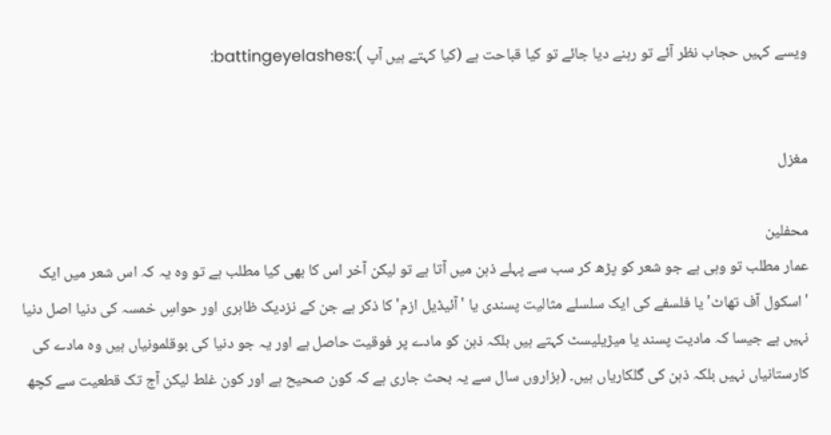ویسے کہیں حجاب نظر آئے تو رہنے دیا جائے تو کیا قباحت ہے (کیا کہتے ہیں آپ ):battingeyelashes:


مغزل

محفلین
عمار مطلب تو وہی ہے جو شعر کو پڑھ کر سب سے پہلے ذہن میں آتا ہے تو لیکن آخر اس کا بھی کیا مطلب ہے تو وہ یہ کہ اس شعر میں ایک 'اسکول آف تھاٹ' یا فلسفے کی ایک سلسلے مثالیت پسندی یا 'آئیڈیل ازم' کا ذکر ہے جن کے نزدیک ظاہری اور حواسِ خمسہ کی دنیا اصل دنیا نہیں ہے جیسا کہ مادیت پسند یا میڑیلیسٹ کہتے ہیں بلکہ ذہن کو مادے پر فوقیت حاصل ہے اور یہ جو دنیا کی بوقلمونیاں ہیں وہ مادے کی کارستانیاں نہیں بلکہ ذہن کی گلکاریاں ہیں۔ (ہزاروں سال سے یہ بحث جاری ہے کہ کون صحیح ہے اور کون غلط لیکن آج تک قطعیت سے کچھ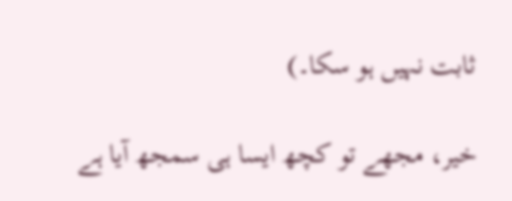ثابت نہیں ہو سکا۔)

خیر، مجھے تو کچھ ایسا ہی سمجھ آیا ہے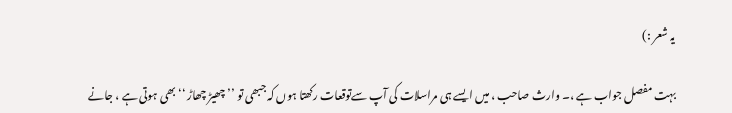یہ شعر :)

بہت مفصل جواب ہے ،۔ وارث صاحب ، میں ایسے ہی مراسلات کی آپ سےتوقعات رکھتا ہوں کہ جبھی تو ’’ چھیڑ چھاڑ ‘‘ بھی ہوتی ہے ، جانے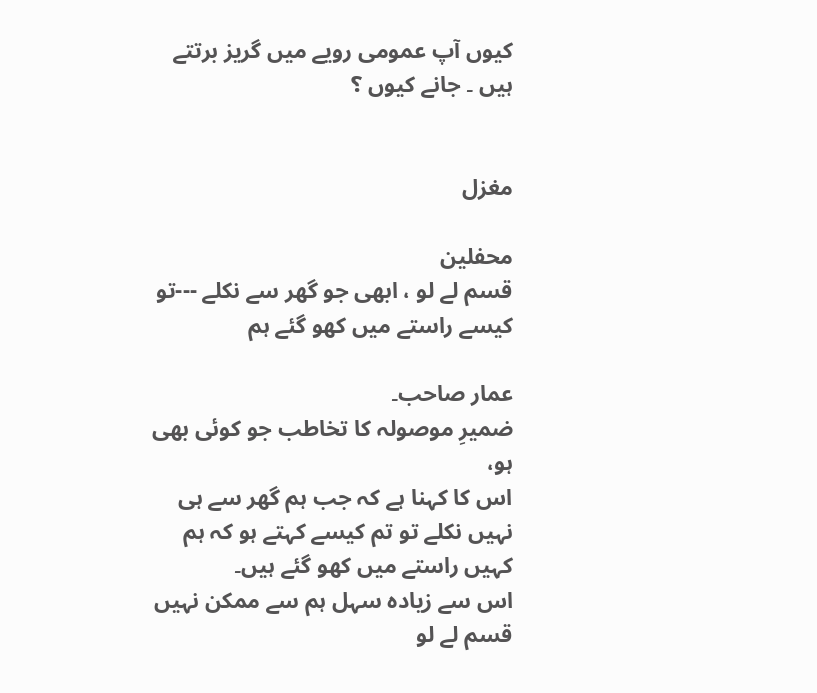کیوں آپ عمومی رویے میں گریز برتتے ہیں ۔ جانے کیوں ؟


مغزل

محفلین
قسم لے لو ، ابھی جو گھر سے نکلے ---تو کیسے راستے میں کھو گئے ہم

عمار صاحب۔
ضمیرِ موصولہ کا تخاطب جو کوئی بھی ہو،
اس کا کہنا ہے کہ جب ہم گھر سے ہی نہیں نکلے تو تم کیسے کہتے ہو کہ ہم کہیں راستے میں کھو گئے ہیں۔
اس سے زیادہ سہل ہم سے ممکن نہیں قسم لے لو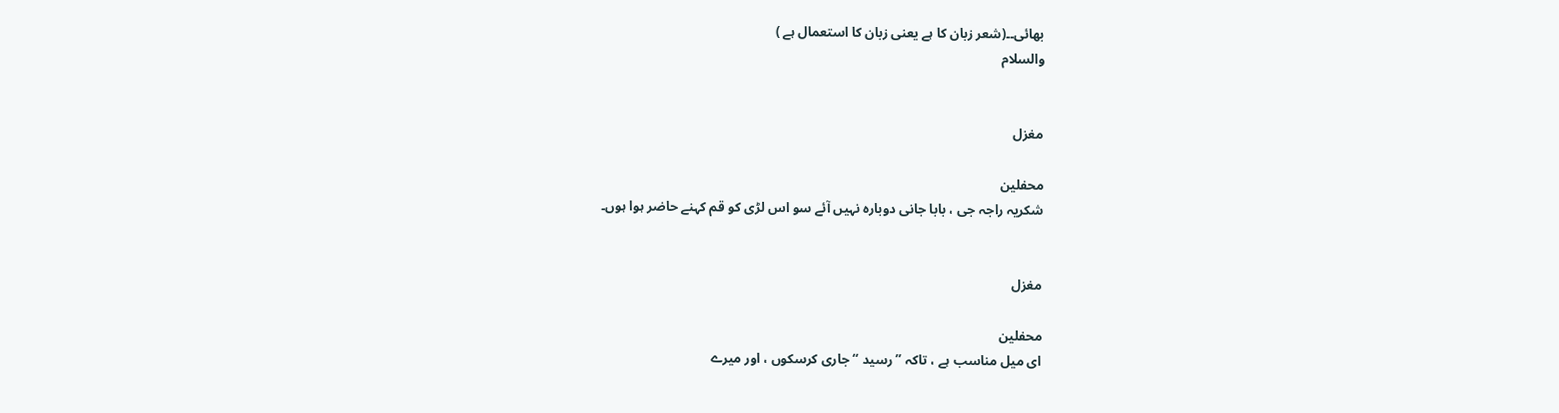بھائی۔۔(شعر زبان کا ہے یعنی زبان کا استعمال ہے )
والسلام


مغزل

محفلین
شکریہ راجہ جی ، بابا جانی دوبارہ نہیں آئے سو اس لڑی کو قم کہنے حاضر ہوا ہوں۔


مغزل

محفلین
ای میل مناسب ہے ، تاکہ ’’ رسید ‘‘ جاری کرسکوں ، اور میرے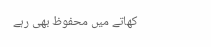کھاتے میں محفوظ بھی رہے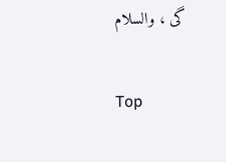گی ، والسلام

Top